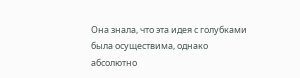Она знала, что эта идея с голубками была осуществима, однако абсолютно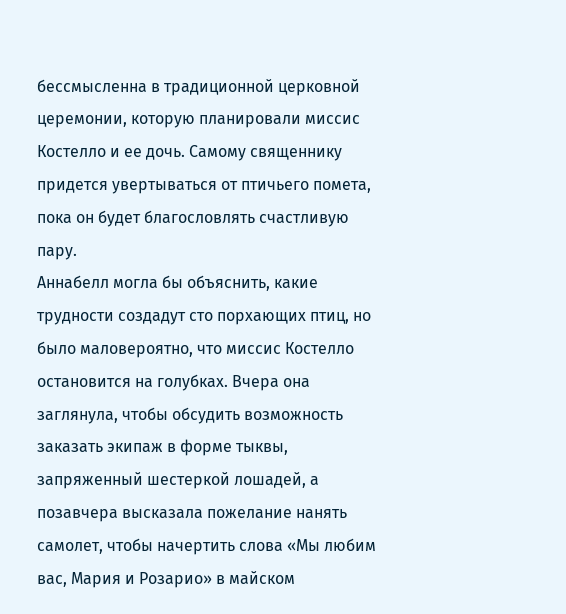бессмысленна в традиционной церковной церемонии, которую планировали миссис Костелло и ее дочь. Самому священнику придется увертываться от птичьего помета, пока он будет благословлять счастливую пару.
Аннабелл могла бы объяснить, какие трудности создадут сто порхающих птиц, но было маловероятно, что миссис Костелло остановится на голубках. Вчера она заглянула, чтобы обсудить возможность заказать экипаж в форме тыквы, запряженный шестеркой лошадей, а позавчера высказала пожелание нанять самолет, чтобы начертить слова «Мы любим вас, Мария и Розарио» в майском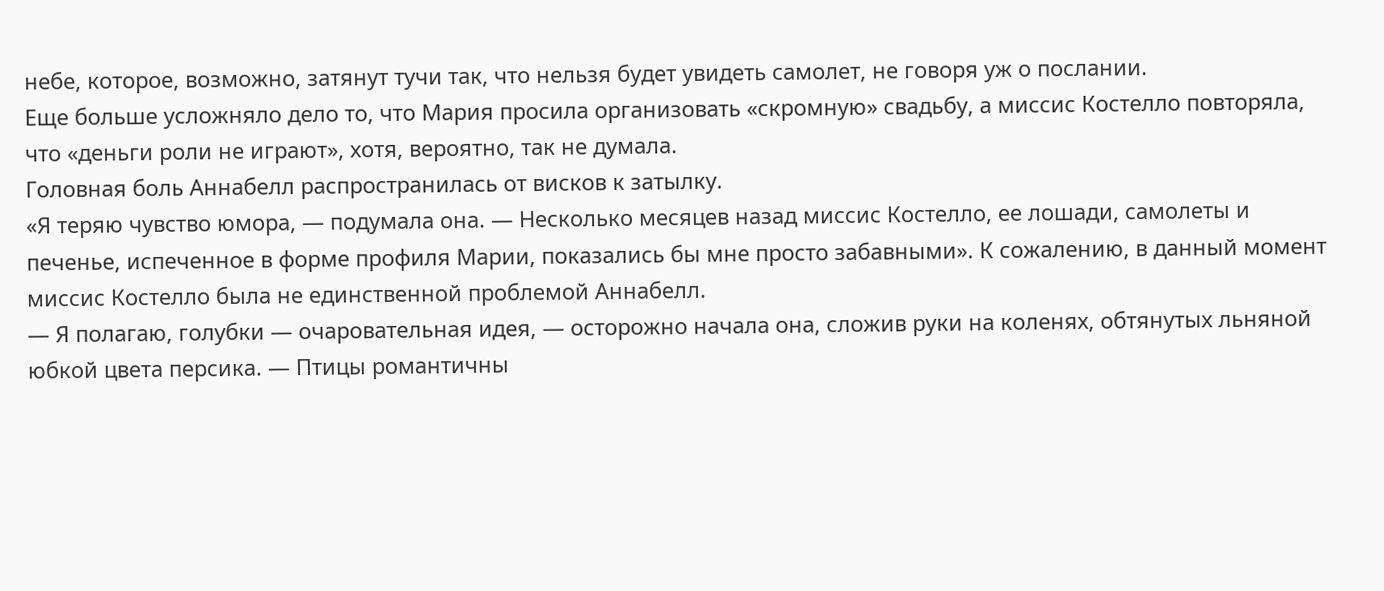небе, которое, возможно, затянут тучи так, что нельзя будет увидеть самолет, не говоря уж о послании.
Еще больше усложняло дело то, что Мария просила организовать «скромную» свадьбу, а миссис Костелло повторяла, что «деньги роли не играют», хотя, вероятно, так не думала.
Головная боль Аннабелл распространилась от висков к затылку.
«Я теряю чувство юмора, — подумала она. — Несколько месяцев назад миссис Костелло, ее лошади, самолеты и печенье, испеченное в форме профиля Марии, показались бы мне просто забавными». К сожалению, в данный момент миссис Костелло была не единственной проблемой Аннабелл.
— Я полагаю, голубки — очаровательная идея, — осторожно начала она, сложив руки на коленях, обтянутых льняной юбкой цвета персика. — Птицы романтичны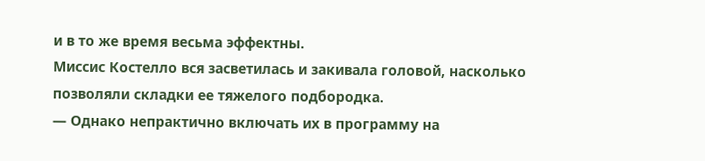и в то же время весьма эффектны.
Миссис Костелло вся засветилась и закивала головой, насколько позволяли складки ее тяжелого подбородка.
— Однако непрактично включать их в программу на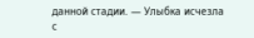данной стадии. — Улыбка исчезла с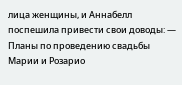лица женщины, и Аннабелл поспешила привести свои доводы: — Планы по проведению свадьбы Марии и Розарио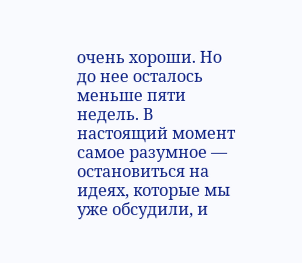очень хороши. Но до нее осталось меньше пяти недель. В настоящий момент самое разумное — остановиться на идеях, которые мы уже обсудили, и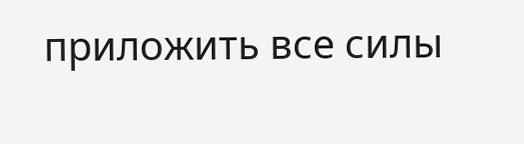приложить все силы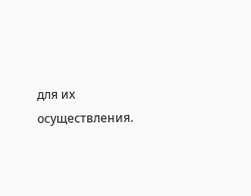для их осуществления.